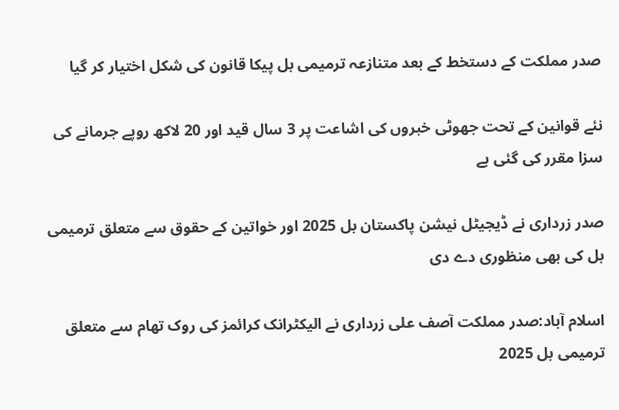صدر مملکت کے دستخط کے بعد متنازعہ ترمیمی بل پیکا قانون کی شکل اختیار کر گیا

نئے قوانین کے تحت جھوٹی خبروں کی اشاعت پر 3 سال قید اور 20 لاکھ روپے جرمانے کی سزا مقرر کی گئی ہے

صدر زرداری نے ڈیجیٹل نیشن پاکستان بل 2025 اور خواتین کے حقوق سے متعلق ترمیمی بل کی بھی منظوری دے دی

اسلام آباد:صدر مملکت آصف علی زرداری نے الیکٹرانک کرائمز کی روک تھام سے متعلق ترمیمی بل 2025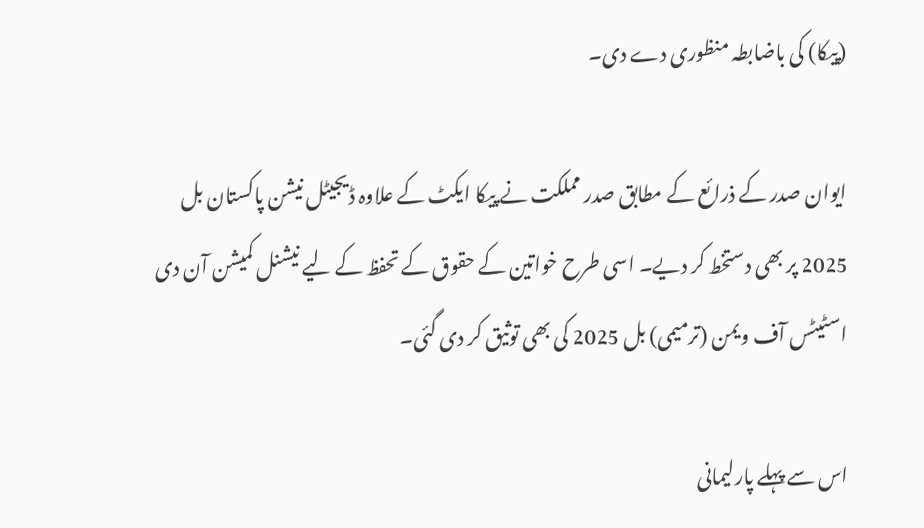(پیکا) کی باضابطہ منظوری دے دی۔

ایوان صدر کے ذرائع کے مطابق صدر مملکت نے پیکا ایکٹ کے علاوہ ڈیجیٹل نیشن پاکستان بل 2025 پر بھی دستخط کر دیے۔ اسی طرح خواتین کے حقوق کے تحفظ کے لیے نیشنل کمیشن آن دی اسٹیٹس آف ویمن (ترمیمی) بل 2025 کی بھی توثیق کر دی گئی۔

اس سے پہلے پارلیمانی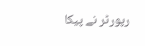رپورٹر نے پیکا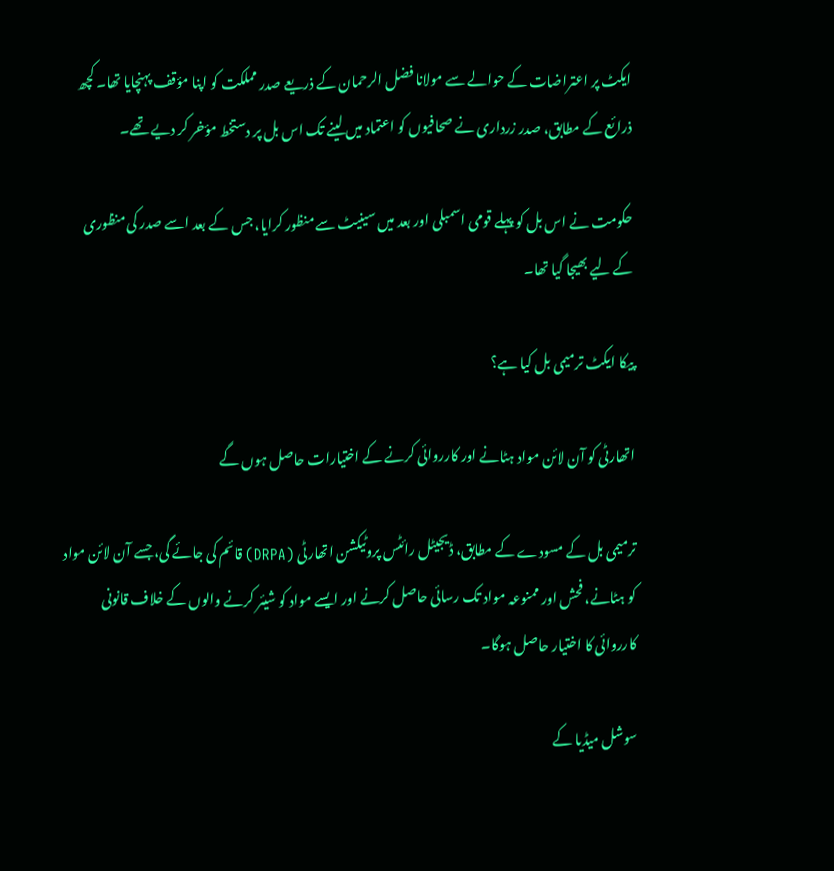ایکٹ پر اعتراضات کے حوالے سے مولانا فضل الرحمان کے ذریعے صدر مملکت کو اپنا مؤقف پہنچایا تھا۔ کچھ ذرائع کے مطابق، صدر زرداری نے صحافیوں کو اعتماد میں لینے تک اس بل پر دستخط مؤخر کر دیے تھے۔

حکومت نے اس بل کو پہلے قومی اسمبلی اور بعد میں سینیٹ سے منظور کرایا، جس کے بعد اسے صدر کی منظوری کے لیے بھیجا گیا تھا۔

پیکا ایکٹ ترمیمی بل کیا ہے؟

اتھارٹی کو آن لائن مواد ہٹانے اور کارروائی کرنے کے اختیارات حاصل ہوں گے

ترمیمی بل کے مسودے کے مطابق، ڈیجیٹل رائٹس پروٹیکشن اتھارٹی (DRPA) قائم کی جائے گی، جسے آن لائن مواد کو ہٹانے، فحش اور ممنوعہ مواد تک رسائی حاصل کرنے اور ایسے مواد کو شیئر کرنے والوں کے خلاف قانونی کارروائی کا اختیار حاصل ہوگا۔

سوشل میڈیا کے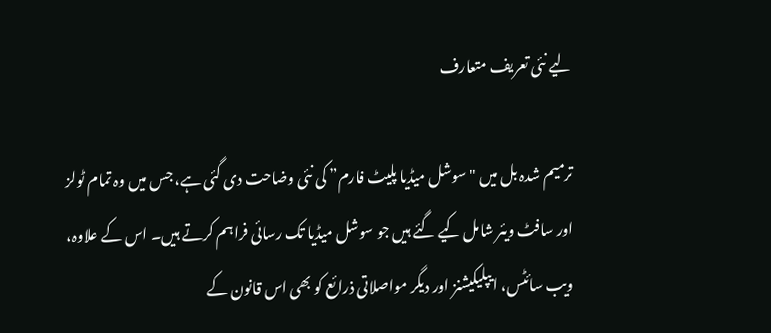لیے نئی تعریف متعارف

ترمیم شدہ بل میں "سوشل میڈیا پلیٹ فارم” کی نئی وضاحت دی گئی ہے، جس میں وہ تمام ٹولز اور سافٹ ویئر شامل کیے گئے ہیں جو سوشل میڈیا تک رسائی فراہم کرتے ہیں۔ اس کے علاوہ، ویب سائٹس، ایپلیکیشنز اور دیگر مواصلاتی ذرائع کو بھی اس قانون کے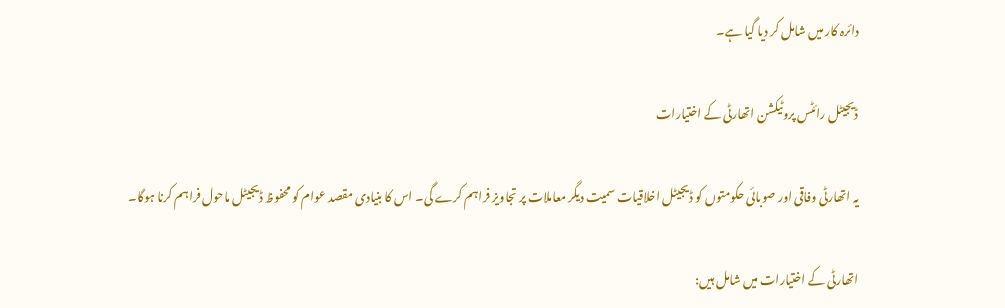دائرہ کار میں شامل کر دیا گیا ہے۔

ڈیجیٹل رائٹس پروٹیکشن اتھارٹی کے اختیارات

یہ اتھارٹی وفاقی اور صوبائی حکومتوں کو ڈیجیٹل اخلاقیات سمیت دیگر معاملات پر تجاویز فراہم کرے گی۔ اس کا بنیادی مقصد عوام کو محفوظ ڈیجیٹل ماحول فراہم کرنا ہوگا۔

اتھارٹی کے اختیارات میں شامل ہیں: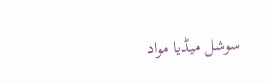سوشل میڈیا مواد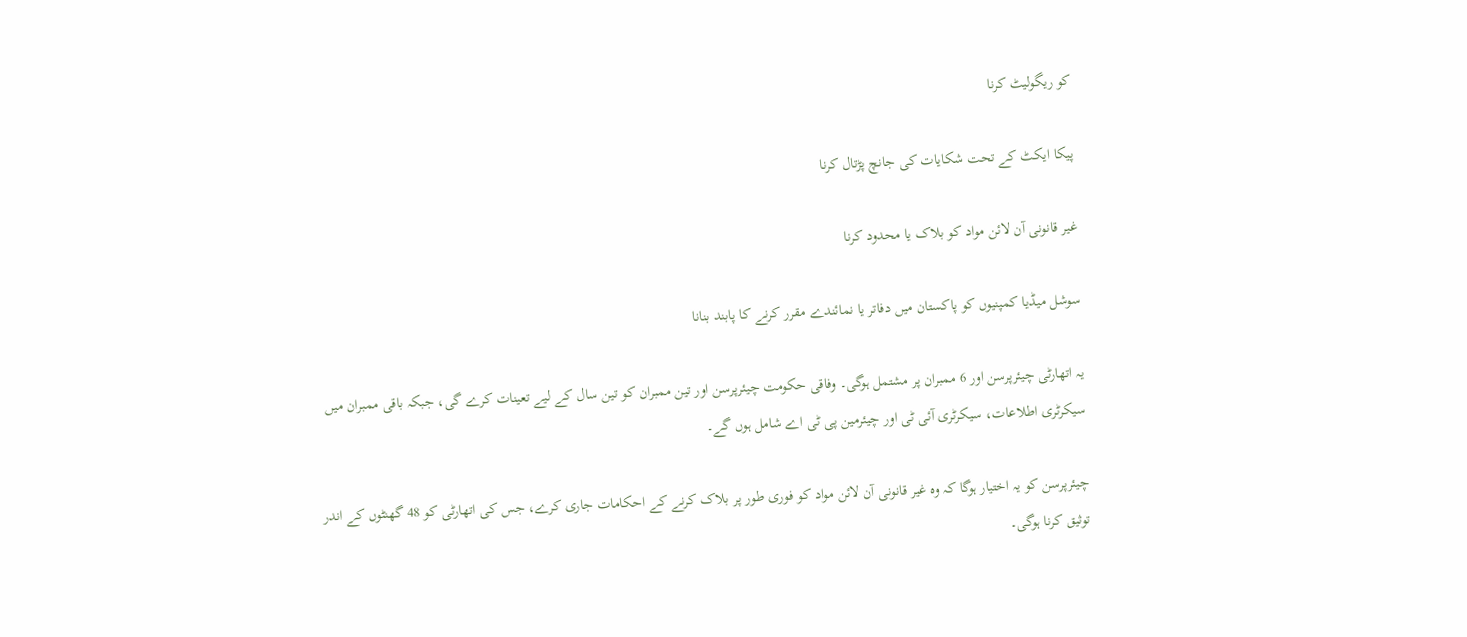کو ریگولیٹ کرنا

پیکا ایکٹ کے تحت شکایات کی جانچ پڑتال کرنا

غیر قانونی آن لائن مواد کو بلاک یا محدود کرنا

سوشل میڈیا کمپنیوں کو پاکستان میں دفاتر یا نمائندے مقرر کرنے کا پابند بنانا

یہ اتھارٹی چیئرپرسن اور 6 ممبران پر مشتمل ہوگی۔ وفاقی حکومت چیئرپرسن اور تین ممبران کو تین سال کے لیے تعینات کرے گی، جبکہ باقی ممبران میں سیکرٹری اطلاعات، سیکرٹری آئی ٹی اور چیئرمین پی ٹی اے شامل ہوں گے۔

چیئرپرسن کو یہ اختیار ہوگا کہ وہ غیر قانونی آن لائن مواد کو فوری طور پر بلاک کرنے کے احکامات جاری کرے، جس کی اتھارٹی کو 48 گھنٹوں کے اندر توثیق کرنا ہوگی۔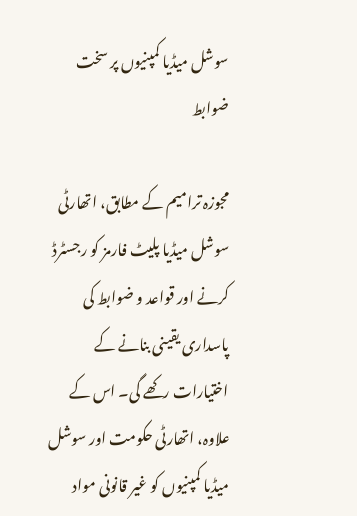سوشل میڈیا کمپنیوں پر سخت ضوابط

مجوزہ ترامیم کے مطابق، اتھارٹی سوشل میڈیا پلیٹ فارمز کو رجسٹرڈ کرنے اور قواعد و ضوابط کی پاسداری یقینی بنانے کے اختیارات رکھے گی۔ اس کے علاوہ، اتھارٹی حکومت اور سوشل میڈیا کمپنیوں کو غیر قانونی مواد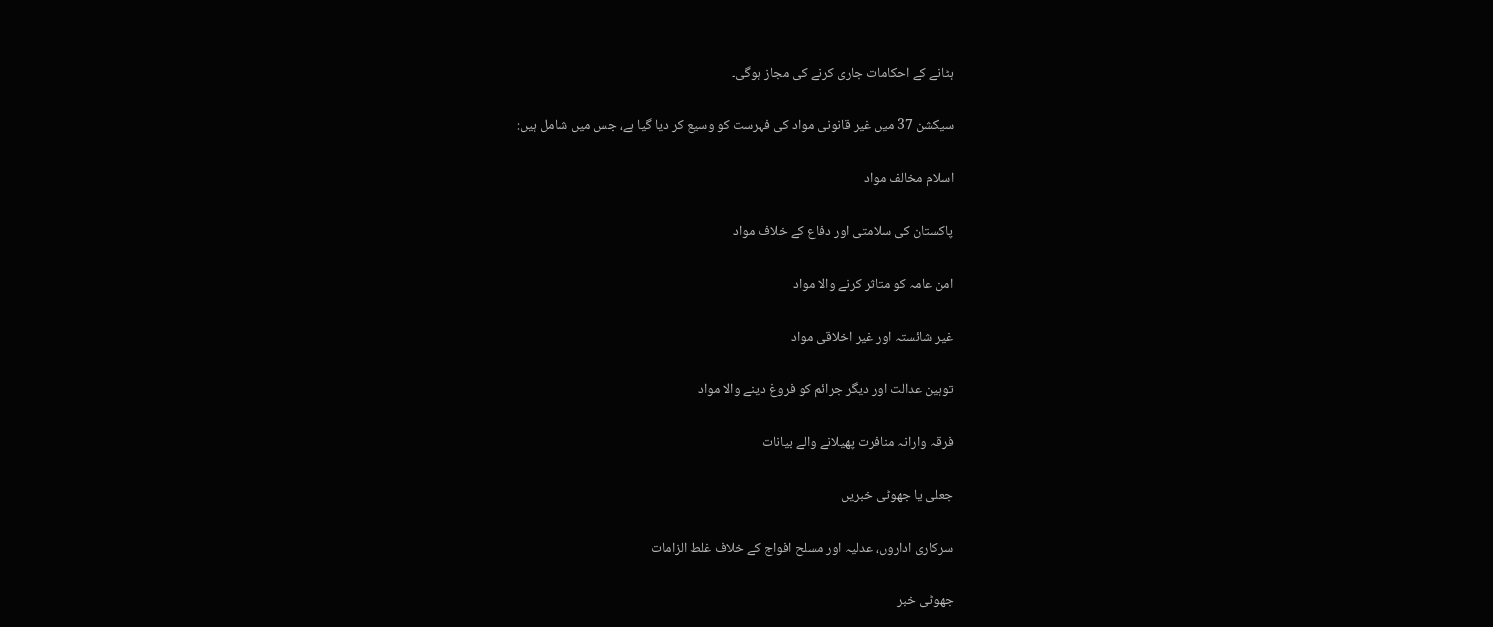ہٹانے کے احکامات جاری کرنے کی مجاز ہوگی۔

سیکشن 37 میں غیر قانونی مواد کی فہرست کو وسیع کر دیا گیا ہے، جس میں شامل ہیں:

اسلام مخالف مواد

پاکستان کی سلامتی اور دفاع کے خلاف مواد

امن عامہ کو متاثر کرنے والا مواد

غیر شائستہ اور غیر اخلاقی مواد

توہین عدالت اور دیگر جرائم کو فروغ دینے والا مواد

فرقہ وارانہ منافرت پھیلانے والے بیانات

جعلی یا جھوٹی خبریں

سرکاری اداروں، عدلیہ اور مسلح افواج کے خلاف غلط الزامات

جھوٹی خبر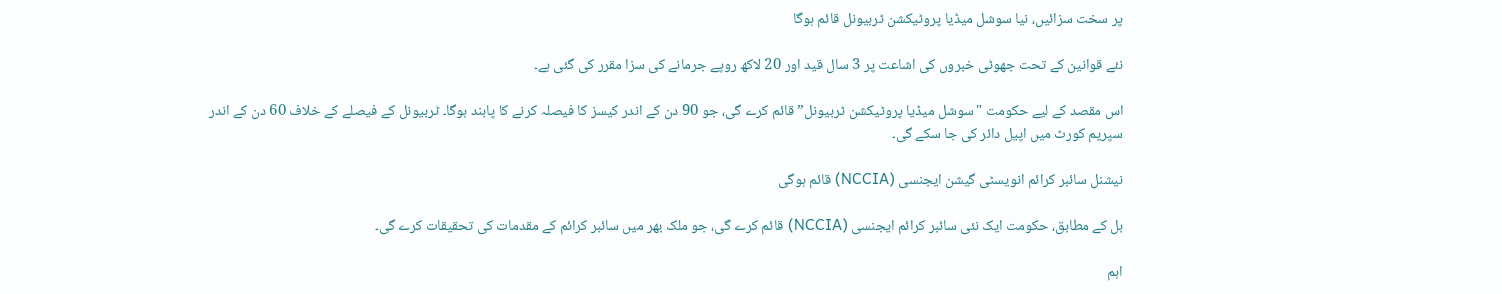پر سخت سزائیں، نیا سوشل میڈیا پروٹیکشن ٹربیونل قائم ہوگا

نئے قوانین کے تحت جھوٹی خبروں کی اشاعت پر 3 سال قید اور 20 لاکھ روپے جرمانے کی سزا مقرر کی گئی ہے۔

اس مقصد کے لیے حکومت "سوشل میڈیا پروٹیکشن ٹربیونل” قائم کرے گی، جو 90 دن کے اندر کیسز کا فیصلہ کرنے کا پابند ہوگا۔ ٹربیونل کے فیصلے کے خلاف 60 دن کے اندر سپریم کورٹ میں اپیل دائر کی جا سکے گی۔

نیشنل سائبر کرائم انویسٹی گیشن ایجنسی (NCCIA) قائم ہوگی

بل کے مطابق، حکومت ایک نئی سائبر کرائم ایجنسی (NCCIA) قائم کرے گی، جو ملک بھر میں سائبر کرائم کے مقدمات کی تحقیقات کرے گی۔

اہم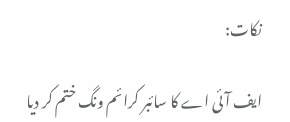نکات:

ایف آئی اے کا سائبر کرائم ونگ ختم کر دیا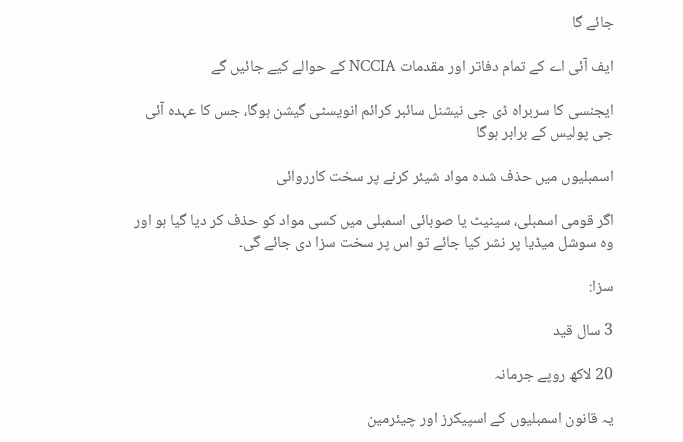جائے گا

ایف آئی اے کے تمام دفاتر اور مقدمات NCCIA کے حوالے کیے جائیں گے

ایجنسی کا سربراہ ڈی جی نیشنل سائبر کرائم انویسٹی گیشن ہوگا، جس کا عہدہ آئی جی پولیس کے برابر ہوگا

اسمبلیوں میں حذف شدہ مواد شیئر کرنے پر سخت کارروائی

اگر قومی اسمبلی، سینیٹ یا صوبائی اسمبلی میں کسی مواد کو حذف کر دیا گیا ہو اور وہ سوشل میڈیا پر نشر کیا جائے تو اس پر سخت سزا دی جائے گی۔

سزا:

3 سال قید

20 لاکھ روپے جرمانہ

یہ قانون اسمبلیوں کے اسپیکرز اور چیئرمین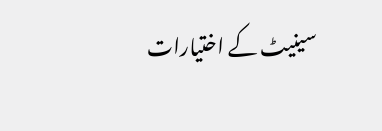سینیٹ کے اختیارات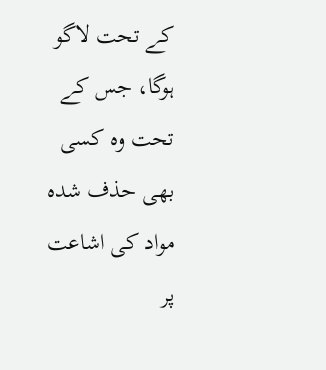کے تحت لاگو ہوگا، جس کے تحت وہ کسی بھی حذف شدہ مواد کی اشاعت پر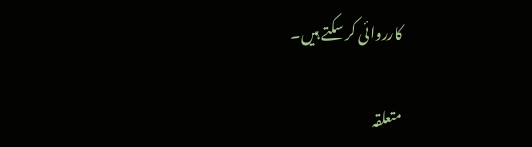کارروائی کر سکتے ہیں۔

متعلقہ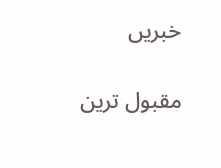خبریں

مقبول ترین